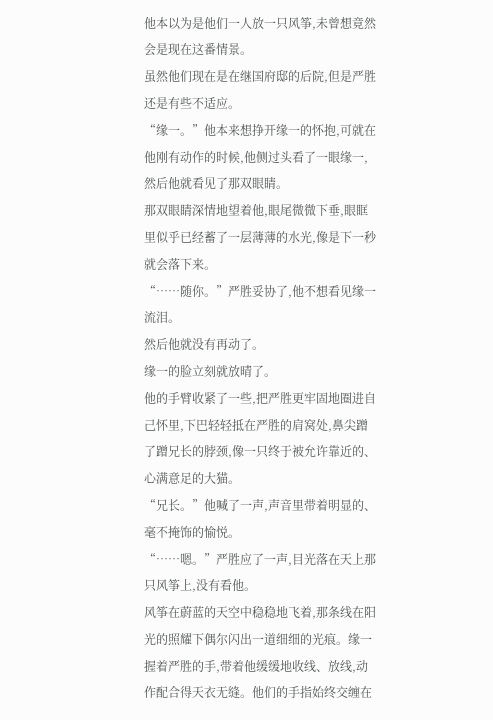他本以为是他们一人放一只风筝,未曾想竟然会是现在这番情景。
虽然他们现在是在继国府邸的后院,但是严胜还是有些不适应。
“缘一。”他本来想挣开缘一的怀抱,可就在他刚有动作的时候,他侧过头看了一眼缘一,然后他就看见了那双眼睛。
那双眼睛深情地望着他,眼尾微微下垂,眼眶里似乎已经蓄了一层薄薄的水光,像是下一秒就会落下来。
“……随你。”严胜妥协了,他不想看见缘一流泪。
然后他就没有再动了。
缘一的脸立刻就放晴了。
他的手臂收紧了一些,把严胜更牢固地圈进自己怀里,下巴轻轻抵在严胜的肩窝处,鼻尖蹭了蹭兄长的脖颈,像一只终于被允许靠近的、心满意足的大猫。
“兄长。”他喊了一声,声音里带着明显的、毫不掩饰的愉悦。
“……嗯。”严胜应了一声,目光落在天上那只风筝上,没有看他。
风筝在蔚蓝的天空中稳稳地飞着,那条线在阳光的照耀下偶尔闪出一道细细的光痕。缘一握着严胜的手,带着他缓缓地收线、放线,动作配合得天衣无缝。他们的手指始终交缠在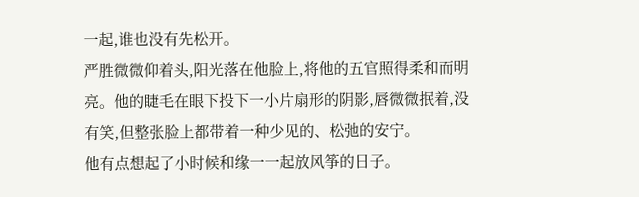一起,谁也没有先松开。
严胜微微仰着头,阳光落在他脸上,将他的五官照得柔和而明亮。他的睫毛在眼下投下一小片扇形的阴影,唇微微抿着,没有笑,但整张脸上都带着一种少见的、松弛的安宁。
他有点想起了小时候和缘一一起放风筝的日子。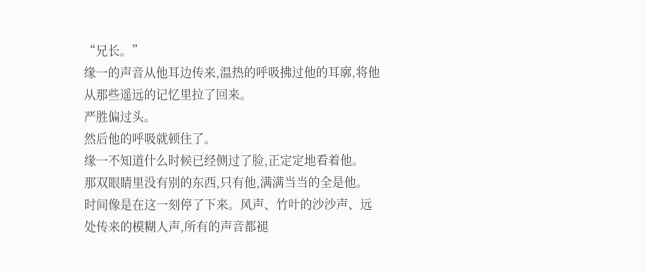“兄长。”
缘一的声音从他耳边传来,温热的呼吸拂过他的耳廓,将他从那些遥远的记忆里拉了回来。
严胜偏过头。
然后他的呼吸就顿住了。
缘一不知道什么时候已经侧过了脸,正定定地看着他。
那双眼睛里没有别的东西,只有他,满满当当的全是他。
时间像是在这一刻停了下来。风声、竹叶的沙沙声、远处传来的模糊人声,所有的声音都褪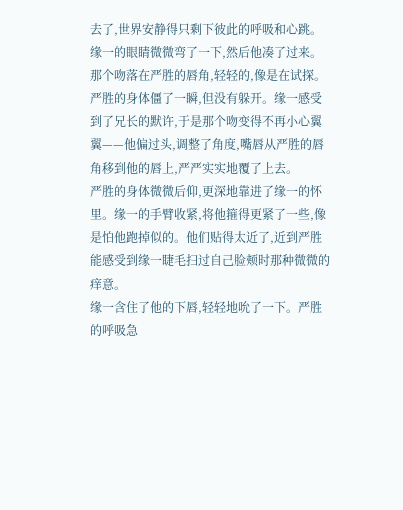去了,世界安静得只剩下彼此的呼吸和心跳。
缘一的眼睛微微弯了一下,然后他凑了过来。
那个吻落在严胜的唇角,轻轻的,像是在试探。严胜的身体僵了一瞬,但没有躲开。缘一感受到了兄长的默许,于是那个吻变得不再小心翼翼——他偏过头,调整了角度,嘴唇从严胜的唇角移到他的唇上,严严实实地覆了上去。
严胜的身体微微后仰,更深地靠进了缘一的怀里。缘一的手臂收紧,将他箍得更紧了一些,像是怕他跑掉似的。他们贴得太近了,近到严胜能感受到缘一睫毛扫过自己脸颊时那种微微的痒意。
缘一含住了他的下唇,轻轻地吮了一下。严胜的呼吸急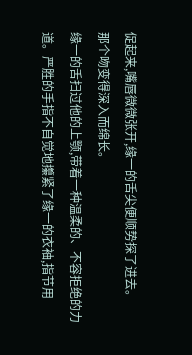促起来,嘴唇微微张开,缘一的舌尖便顺势探了进去。
那个吻变得深入而绵长。
缘一的舌扫过他的上颚,带着一种温柔的、不容拒绝的力道。严胜的手指不自觉地攥紧了缘一的衣袖,指节用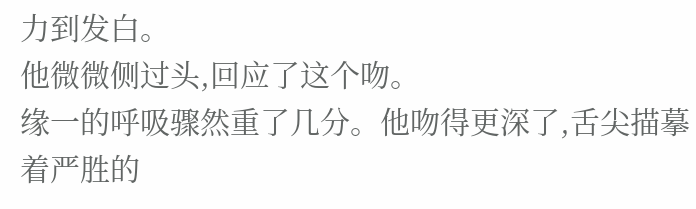力到发白。
他微微侧过头,回应了这个吻。
缘一的呼吸骤然重了几分。他吻得更深了,舌尖描摹着严胜的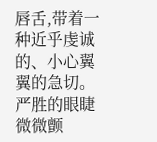唇舌,带着一种近乎虔诚的、小心翼翼的急切。
严胜的眼睫微微颤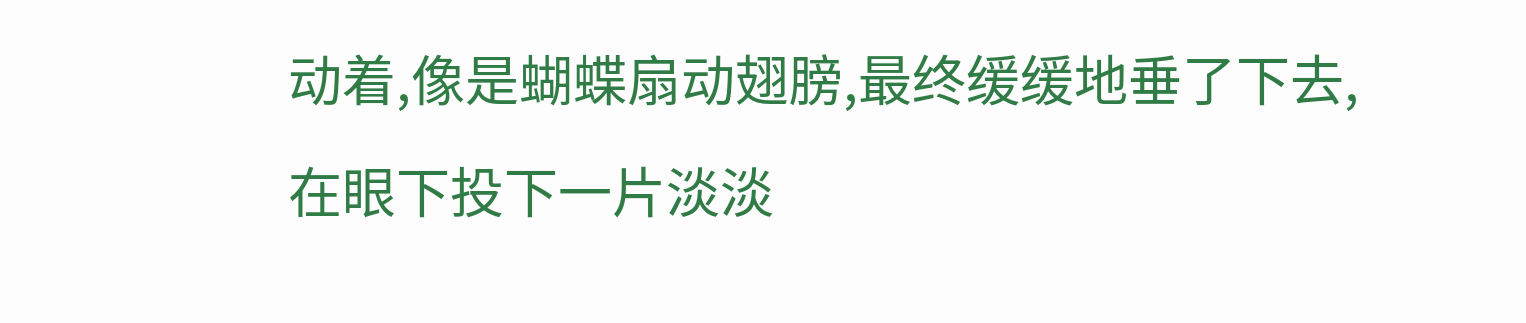动着,像是蝴蝶扇动翅膀,最终缓缓地垂了下去,在眼下投下一片淡淡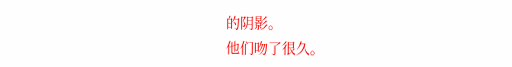的阴影。
他们吻了很久。